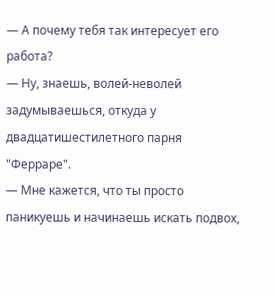— А почему тебя так интересует его работа?
— Ну, знаешь, волей-неволей задумываешься, откуда у двадцатишестилетного парня "Ферраре".
— Мне кажется, что ты просто паникуешь и начинаешь искать подвох,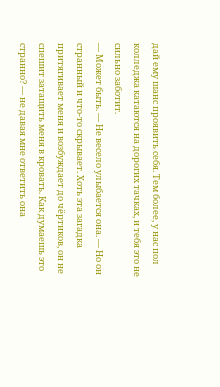дай ему шанс проявить себя. Тем более, у нас пол колледжа катаются на дорогих тачках, и тебя это не сильно заботит.
— Может быть. — Не весело улыбается она. — Но он странный и что-то скрывает. Хоть эта загадка притягивает меня и возбуждает до чёртиков, он не спешит затащить меня в кровать. Как думаешь это странно? — не давая мне ответить она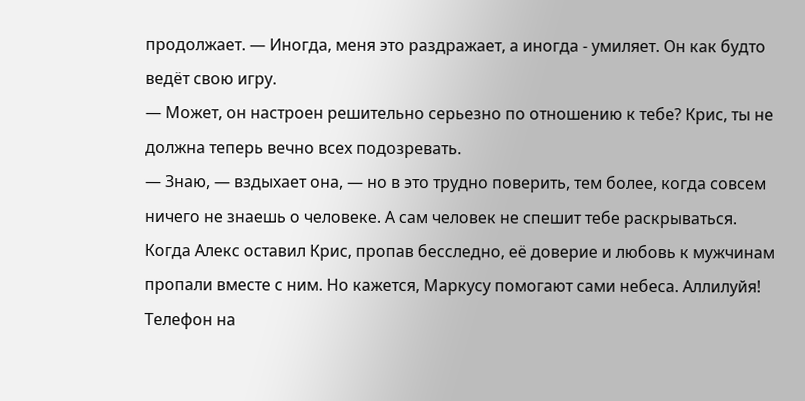продолжает. — Иногда, меня это раздражает, а иногда - умиляет. Он как будто ведёт свою игру.
— Может, он настроен решительно серьезно по отношению к тебе? Крис, ты не должна теперь вечно всех подозревать.
— Знаю, — вздыхает она, — но в это трудно поверить, тем более, когда совсем ничего не знаешь о человеке. А сам человек не спешит тебе раскрываться.
Когда Алекс оставил Крис, пропав бесследно, её доверие и любовь к мужчинам пропали вместе с ним. Но кажется, Маркусу помогают сами небеса. Аллилуйя!
Телефон на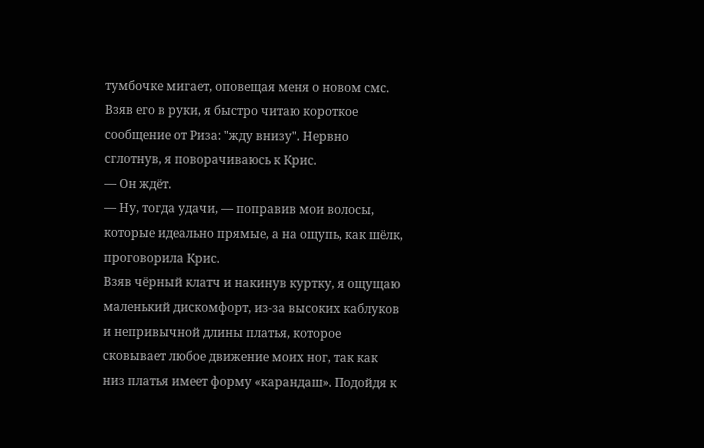тумбочке мигает, оповещая меня о новом смс. Взяв его в руки, я быстро читаю короткое сообщение от Риза: "жду внизу". Нервно сглотнув, я поворачиваюсь к Крис.
— Он ждёт.
— Ну, тогда удачи, — поправив мои волосы, которые идеально прямые, а на ощупь, как шёлк, проговорила Крис.
Взяв чёрный клатч и накинув куртку, я ощущаю маленький дискомфорт, из-за высоких каблуков и непривычной длины платья, которое сковывает любое движение моих ног, так как низ платья имеет форму «карандаш». Подойдя к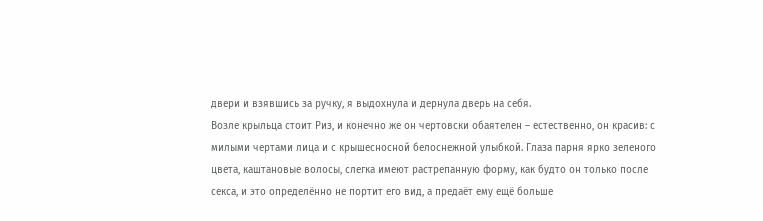двери и взявшись за ручку, я выдохнула и дернула дверь на себя.
Возле крыльца стоит Риз, и конечно же он чертовски обаятелен – естественно, он красив: с милыми чертами лица и с крышесносной белоснежной улыбкой. Глаза парня ярко зеленого цвета, каштановые волосы, слегка имеют растрепанную форму, как будто он только после секса, и это определённо не портит его вид, а предаёт ему ещё больше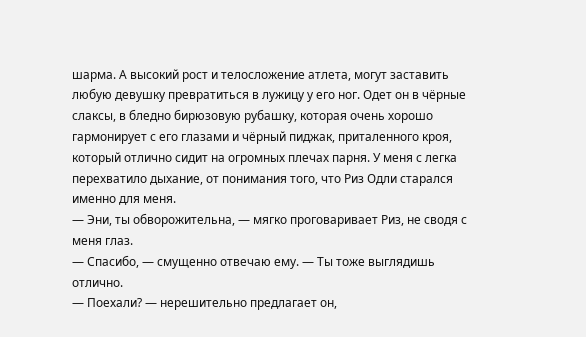шарма. А высокий рост и телосложение атлета, могут заставить любую девушку превратиться в лужицу у его ног. Одет он в чёрные слаксы, в бледно бирюзовую рубашку, которая очень хорошо гармонирует с его глазами и чёрный пиджак, приталенного кроя, который отлично сидит на огромных плечах парня. У меня с легка перехватило дыхание, от понимания того, что Риз Одли старался именно для меня.
— Эни, ты обворожительна, — мягко проговаривает Риз, не сводя с меня глаз.
— Спасибо, — смущенно отвечаю ему. — Ты тоже выглядишь отлично.
— Поехали? — нерешительно предлагает он,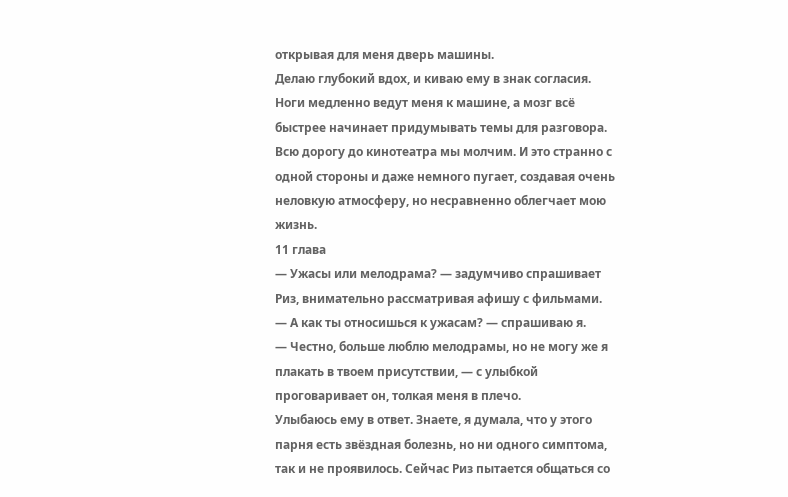открывая для меня дверь машины.
Делаю глубокий вдох, и киваю ему в знак согласия. Ноги медленно ведут меня к машине, а мозг всё быстрее начинает придумывать темы для разговора.
Всю дорогу до кинотеатра мы молчим. И это странно с одной стороны и даже немного пугает, создавая очень неловкую атмосферу, но несравненно облегчает мою жизнь.
11 глава
— Ужасы или мелодрама? — задумчиво спрашивает Риз, внимательно рассматривая афишу с фильмами.
— А как ты относишься к ужасам? — спрашиваю я.
— Честно, больше люблю мелодрамы, но не могу же я плакать в твоем присутствии, — с улыбкой проговаривает он, толкая меня в плечо.
Улыбаюсь ему в ответ. Знаете, я думала, что у этого парня есть звёздная болезнь, но ни одного симптома, так и не проявилось. Сейчас Риз пытается общаться со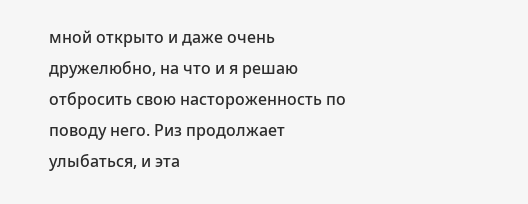мной открыто и даже очень дружелюбно, на что и я решаю отбросить свою настороженность по поводу него. Риз продолжает улыбаться, и эта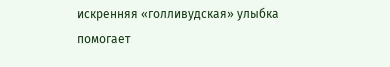искренняя «голливудская» улыбка помогает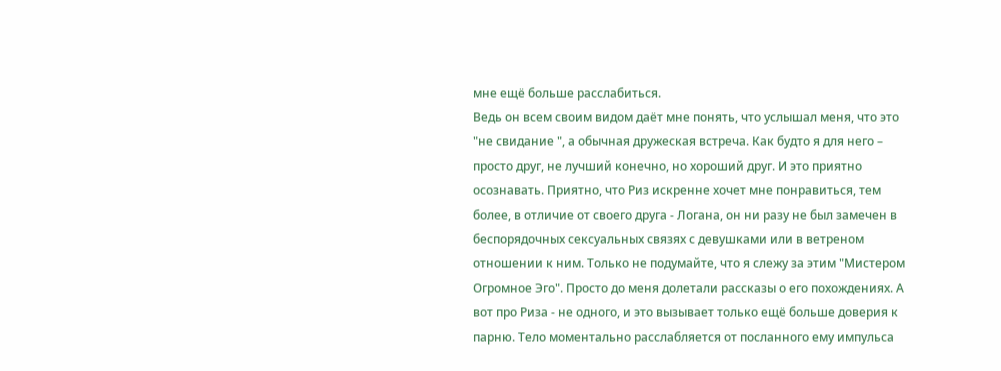мне ещё больше расслабиться.
Ведь он всем своим видом даёт мне понять, что услышал меня, что это "не свидание ", а обычная дружеская встреча. Как будто я для него – просто друг, не лучший конечно, но хороший друг. И это приятно осознавать. Приятно, что Риз искренне хочет мне понравиться, тем более, в отличие от своего друга - Логана, он ни разу не был замечен в беспорядочных сексуальных связях с девушками или в ветреном отношении к ним. Только не подумайте, что я слежу за этим "Мистером Огромное Эго". Просто до меня долетали рассказы о его похождениях. А вот про Риза - не одного, и это вызывает только ещё больше доверия к парню. Тело моментально расслабляется от посланного ему импульса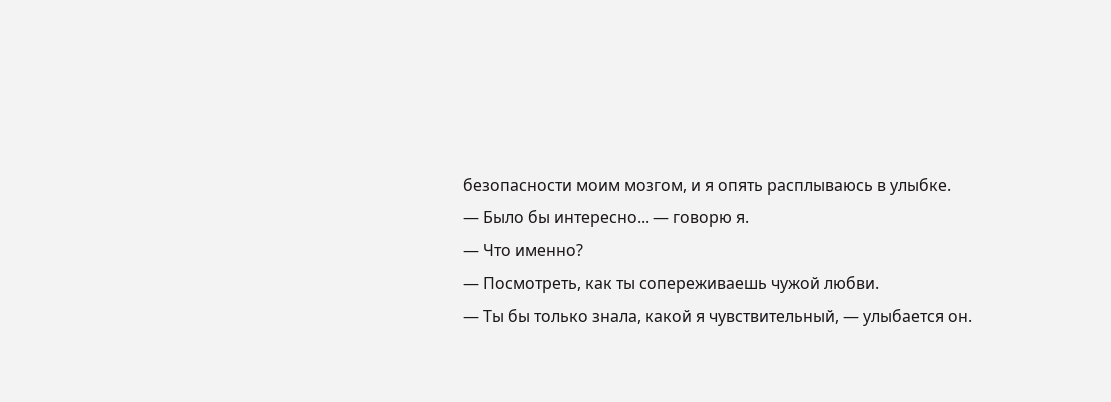безопасности моим мозгом, и я опять расплываюсь в улыбке.
— Было бы интересно... — говорю я.
— Что именно?
— Посмотреть, как ты сопереживаешь чужой любви.
— Ты бы только знала, какой я чувствительный, — улыбается он.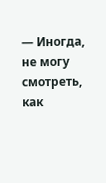— Иногда, не могу смотреть, как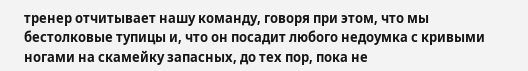тренер отчитывает нашу команду, говоря при этом, что мы бестолковые тупицы и, что он посадит любого недоумка с кривыми ногами на скамейку запасных, до тех пор, пока не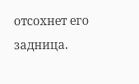отсохнет его задница.